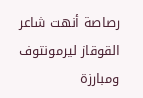رصاصة أنهت شاعر القوقاز ليرمونتوف ومبارزة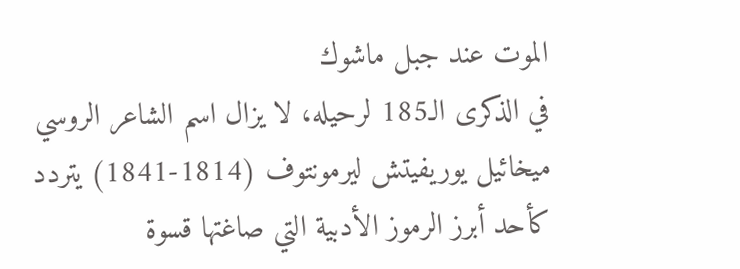الموت عند جبل ماشوك
في الذكرى الـ185 لرحيله، لا يزال اسم الشاعر الروسي ميخائيل يوريفيتش ليرمونتوف (1814-1841) يتردد كأحد أبرز الرموز الأدبية التي صاغتها قسوة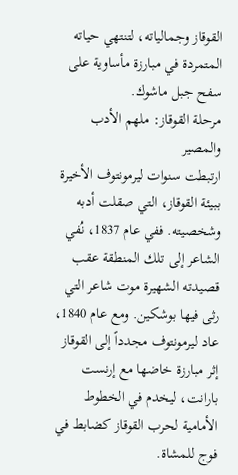القوقاز وجمالياته، لتنتهي حياته المتمردة في مبارزة مأساوية على سفح جبل ماشوك.
مرحلة القوقاز: ملهم الأدب والمصير
ارتبطت سنوات ليرمونتوف الأخيرة ببيئة القوقاز، التي صقلت أدبه وشخصيته. ففي عام 1837، نُفي الشاعر إلى تلك المنطقة عقب قصيدته الشهيرة موت شاعر التي رثى فيها بوشكين. ومع عام 1840، عاد ليرمونتوف مجدداً إلى القوقاز إثر مبارزة خاضها مع إرنست بارانت، ليخدم في الخطوط الأمامية لحرب القوقاز كضابط في فوج للمشاة.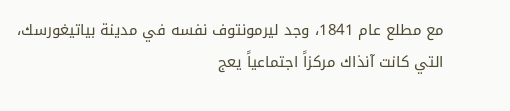مع مطلع عام 1841، وجد ليرمونتوف نفسه في مدينة بياتيغورسك، التي كانت آنذاك مركزاً اجتماعياً يعج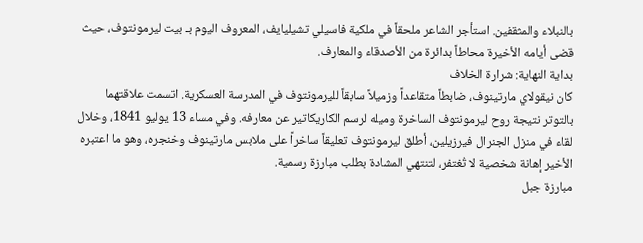بالنبلاء والمثقفين. استأجر الشاعر ملحقاً في ملكية فاسيلي تشيليايف، المعروف اليوم بـ بيت ليرمونتوف، حيث قضى أيامه الأخيرة محاطاً بدائرة من الأصدقاء والمعارف.
بداية النهاية: شرارة الخلاف
كان نيقولاي مارتينوف، ضابطاً متقاعداً وزميلاً سابقاً لليرمونتوف في المدرسة العسكرية. اتسمت علاقتهما بالتوتر نتيجة روح ليرمونتوف الساخرة وميله لرسم الكاريكاتير عن معارفه. وفي مساء 13 يوليو 1841، وخلال لقاء في منزل الجنرال فيرزيلين، أطلق ليرمونتوف تعليقاً ساخراً على ملابس مارتينوف وخنجره، وهو ما اعتبره الأخير إهانة شخصية لا تُغتفر، لتنتهي المشادة بطلب مبارزة رسمية.
مبارزة جبل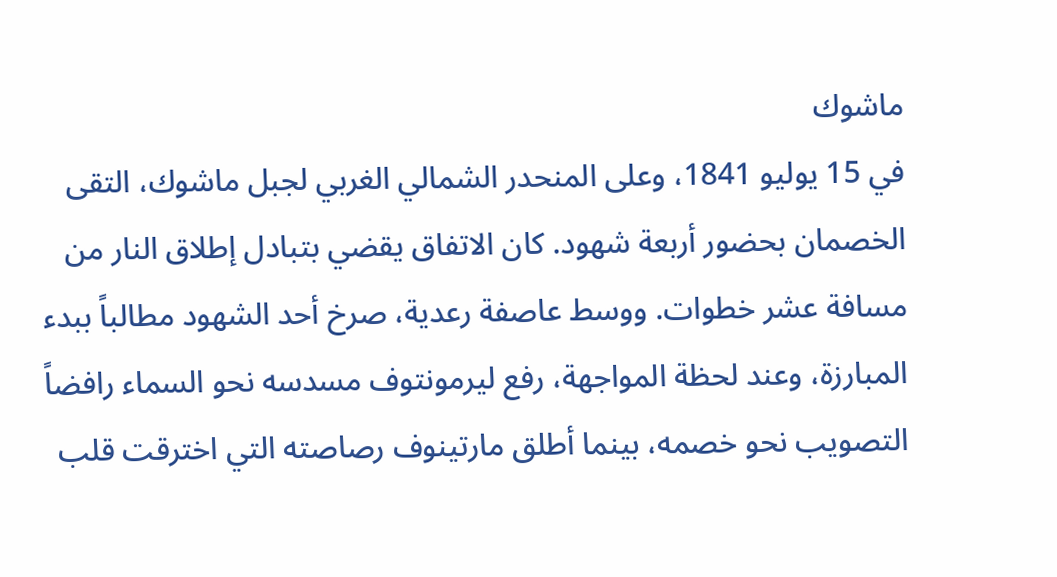ماشوك
في 15 يوليو 1841، وعلى المنحدر الشمالي الغربي لجبل ماشوك، التقى الخصمان بحضور أربعة شهود. كان الاتفاق يقضي بتبادل إطلاق النار من مسافة عشر خطوات. ووسط عاصفة رعدية، صرخ أحد الشهود مطالباً ببدء المبارزة، وعند لحظة المواجهة، رفع ليرمونتوف مسدسه نحو السماء رافضاً التصويب نحو خصمه، بينما أطلق مارتينوف رصاصته التي اخترقت قلب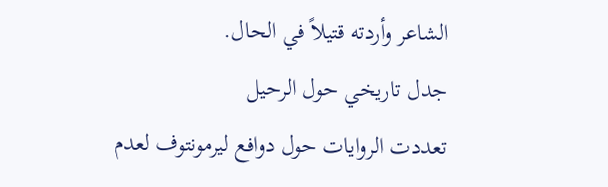الشاعر وأردته قتيلاً في الحال.
جدل تاريخي حول الرحيل
تعددت الروايات حول دوافع ليرمونتوف لعدم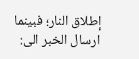إطلاق النار؛ فبينما
ارسال الخبر الى: